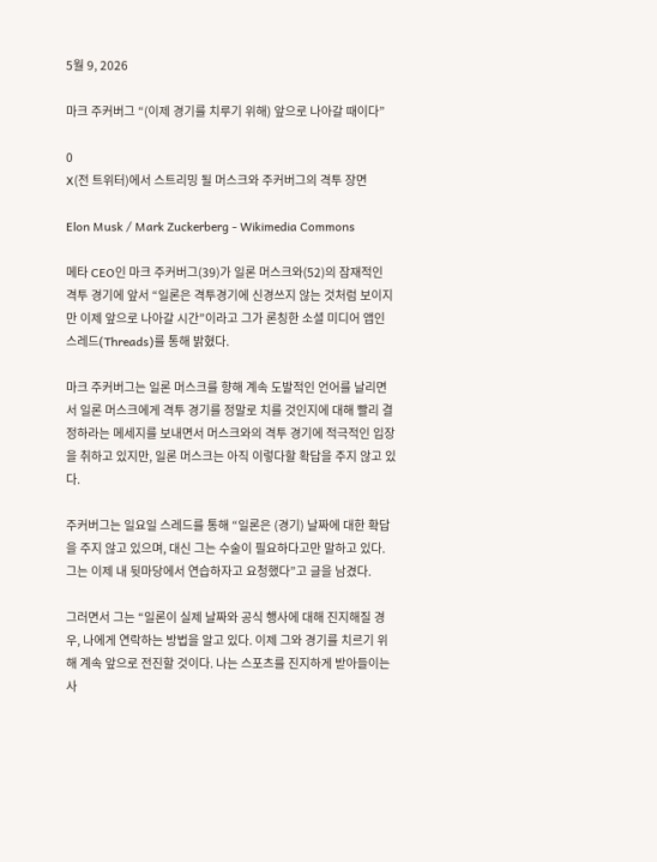5월 9, 2026

마크 주커버그 “(이제 경기를 치루기 위해) 앞으로 나아갈 때이다”

0
X(전 트위터)에서 스트리밍 될 머스크와 주커버그의 격투 장면

Elon Musk / Mark Zuckerberg - Wikimedia Commons

메타 CEO인 마크 주커버그(39)가 일론 머스크와(52)의 잠재적인 격투 경기에 앞서 “일론은 격투경기에 신경쓰지 않는 것처럼 보이지만 이제 앞으로 나아갈 시간”이라고 그가 론칭한 소셜 미디어 앱인 스레드(Threads)를 통해 밝혔다.

마크 주커버그는 일론 머스크를 향해 계속 도발적인 언어를 날리면서 일론 머스크에게 격투 경기를 정말로 치를 것인지에 대해 빨리 결정하라는 메세지를 보내면서 머스크와의 격투 경기에 적극적인 입장을 취하고 있지만, 일론 머스크는 아직 이렇다할 확답을 주지 않고 있다.

주커버그는 일요일 스레드를 통해 “일론은 (경기) 날짜에 대한 확답을 주지 않고 있으며, 대신 그는 수술이 필요하다고만 말하고 있다. 그는 이제 내 뒷마당에서 연습하자고 요청했다”고 글을 남겼다.

그러면서 그는 “일론이 실제 날짜와 공식 행사에 대해 진지해질 경우, 나에게 연락하는 방법을 알고 있다. 이제 그와 경기를 치르기 위해 계속 앞으로 전진할 것이다. 나는 스포츠를 진지하게 받아들이는 사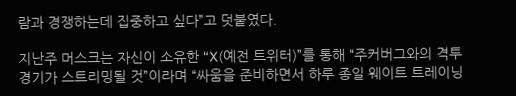람과 경쟁하는데 집중하고 싶다”고 덧붙였다.

지난주 머스크는 자신이 소유한 “X(예전 트위터)”를 통해 “주커버그와의 격투 경기가 스트리밍될 것”이라며 “싸움을 준비하면서 하루 종일 웨이트 트레이닝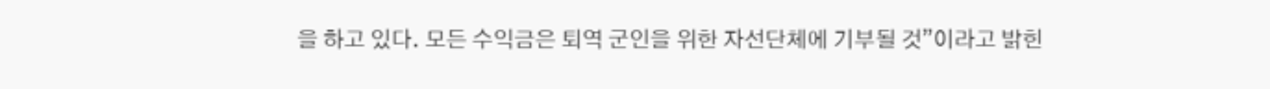을 하고 있다. 모든 수익금은 퇴역 군인을 위한 자선단체에 기부될 것”이라고 밝힌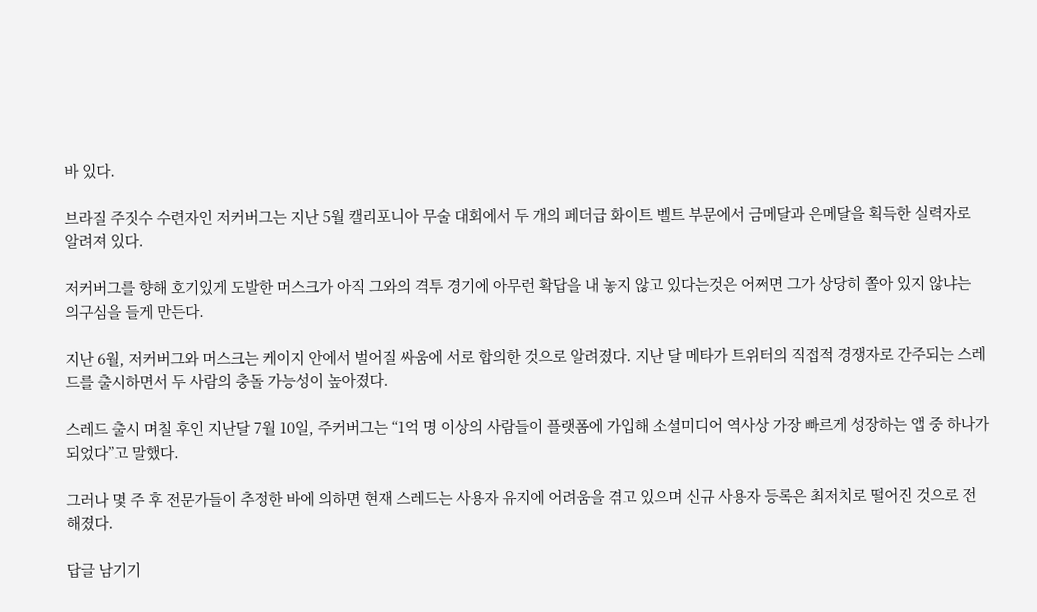바 있다.

브라질 주짓수 수련자인 저커버그는 지난 5월 캘리포니아 무술 대회에서 두 개의 페더급 화이트 벨트 부문에서 금메달과 은메달을 획득한 실력자로 알려져 있다.

저커버그를 향해 호기있게 도발한 머스크가 아직 그와의 격투 경기에 아무런 확답을 내 놓지 않고 있다는것은 어쩌면 그가 상당히 쫄아 있지 않냐는 의구심을 들게 만든다.

지난 6월, 저커버그와 머스크는 케이지 안에서 벌어질 싸움에 서로 합의한 것으로 알려졌다. 지난 달 메타가 트위터의 직접적 경쟁자로 간주되는 스레드를 출시하면서 두 사람의 충돌 가능성이 높아졌다.

스레드 출시 며칠 후인 지난달 7월 10일, 주커버그는 “1억 명 이상의 사람들이 플랫폼에 가입해 소셜미디어 역사상 가장 빠르게 성장하는 앱 중 하나가 되었다”고 말했다.

그러나 몇 주 후 전문가들이 추정한 바에 의하면 현재 스레드는 사용자 유지에 어려움을 겪고 있으며 신규 사용자 등록은 최저치로 떨어진 것으로 전해졌다.

답글 남기기